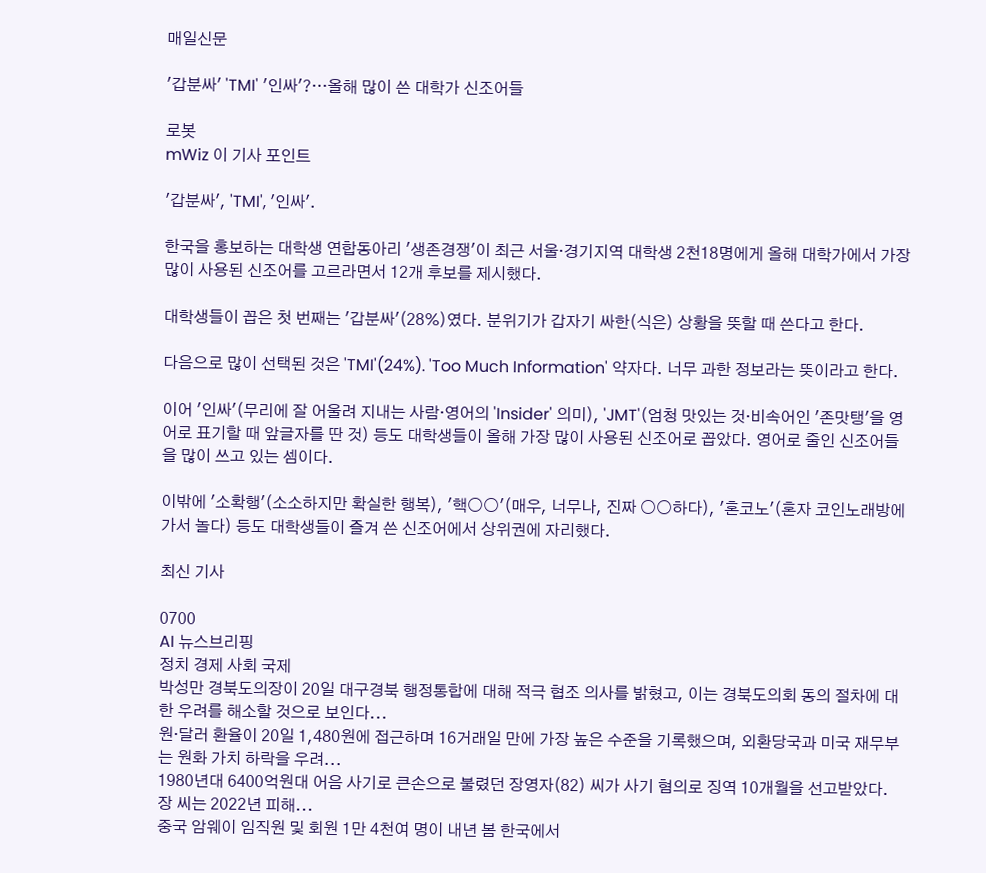매일신문

'갑분싸' 'TMI' '인싸'?…올해 많이 쓴 대학가 신조어들

로봇
mWiz 이 기사 포인트

'갑분싸', 'TMI', '인싸'.

한국을 홍보하는 대학생 연합동아리 '생존경쟁'이 최근 서울·경기지역 대학생 2천18명에게 올해 대학가에서 가장 많이 사용된 신조어를 고르라면서 12개 후보를 제시했다.

대학생들이 꼽은 첫 번째는 '갑분싸'(28%)였다. 분위기가 갑자기 싸한(식은) 상황을 뜻할 때 쓴다고 한다.

다음으로 많이 선택된 것은 'TMI'(24%). 'Too Much Information' 약자다. 너무 과한 정보라는 뜻이라고 한다.

이어 '인싸'(무리에 잘 어울려 지내는 사람·영어의 'Insider' 의미), 'JMT'(엄청 맛있는 것·비속어인 '존맛탱'을 영어로 표기할 때 앞글자를 딴 것) 등도 대학생들이 올해 가장 많이 사용된 신조어로 꼽았다. 영어로 줄인 신조어들을 많이 쓰고 있는 셈이다.

이밖에 '소확행'(소소하지만 확실한 행복), '핵○○'(매우, 너무나, 진짜 ○○하다), '혼코노'(혼자 코인노래방에 가서 놀다) 등도 대학생들이 즐겨 쓴 신조어에서 상위권에 자리했다.

최신 기사

0700
AI 뉴스브리핑
정치 경제 사회 국제
박성만 경북도의장이 20일 대구경북 행정통합에 대해 적극 협조 의사를 밝혔고, 이는 경북도의회 동의 절차에 대한 우려를 해소할 것으로 보인다...
원·달러 환율이 20일 1,480원에 접근하며 16거래일 만에 가장 높은 수준을 기록했으며, 외환당국과 미국 재무부는 원화 가치 하락을 우려...
1980년대 6400억원대 어음 사기로 큰손으로 불렸던 장영자(82) 씨가 사기 혐의로 징역 10개월을 선고받았다. 장 씨는 2022년 피해...
중국 암웨이 임직원 및 회원 1만 4천여 명이 내년 봄 한국에서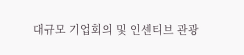대규모 기업회의 및 인센티브 관광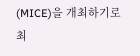(MICE)을 개최하기로 최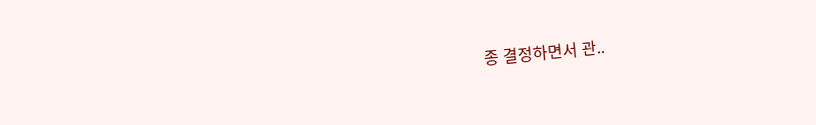종 결정하면서 관..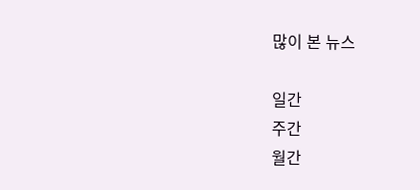많이 본 뉴스

일간
주간
월간